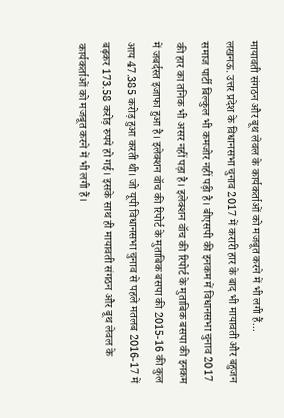मायावती संगठन और बूथ लेवल के कार्यकर्ताओं को मजबूत करने में भी लगी हैं...
लखनऊ. उत्तर प्रदेश के विधानसभा चुनाव 2017 में करारी हार के बाद भी मायावती और बहुजन समाज पार्टी बिल्कुल भी कमजोर नहीं पड़ी है। बीएसपी की इनकम में विधानसभा चुनाव 2017 की हार का तनिक भी असर नहीं पड़ा है। इलेक्शन वॉच की रिपोर्ट के मुताबिक बसपा की इनकम में जबर्दस्त इजाफा हुआ है। इलेक्शन वॉच की रिपोर्ट के मुताबिक बसपा की 2015-16 की कुल आय 47.385 करोड़ हुआ करती थी। जो यूपी विधानसभा चुनाव से पहले मतलब 2016-17 में बढ़कर 173.58 करोड़ रुपये हो गई। इसके साथ ही मायावती संगठन और बूथ लेवल के कार्यकर्ताओं को मजबूत करने में भी लगी हैं।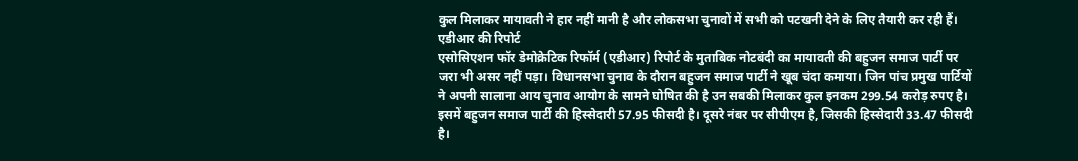कुल मिलाकर मायावती ने हार नहीं मानी है और लोकसभा चुनावों में सभी को पटखनी देने के लिए तैयारी कर रही हैं।
एडीआर की रिपोर्ट
एसोसिएशन फॉर डेमोक्रेटिक रिफॉर्म (एडीआर) रिपोर्ट के मुताबिक नोटबंदी का मायावती की बहुजन समाज पार्टी पर जरा भी असर नहीं पड़ा। विधानसभा चुनाव के दौरान बहुजन समाज पार्टी ने खूब चंदा कमाया। जिन पांच प्रमुख पार्टियों ने अपनी सालाना आय चुनाव आयोग के सामने घोषित की है उन सबकी मिलाकर कुल इनकम 299.54 करोड़ रुपए है। इसमें बहुजन समाज पार्टी की हिस्सेदारी 57.95 फीसदी है। दूसरे नंबर पर सीपीएम है, जिसकी हिस्सेदारी 33.47 फीसदी है।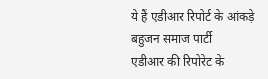ये हैं एडीआर रिपोर्ट के आंकड़े
बहुजन समाज पार्टी
एडीआर की रिपोरेट के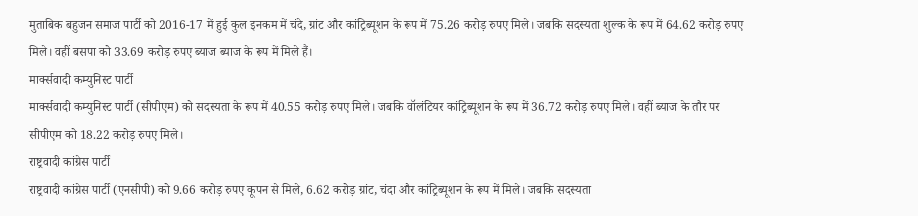मुताबिक बहुजन समाज पार्टी को 2016-17 में हुई कुल इनकम में चंदे, ग्रांट और कांट्रिब्यूशन के रूप में 75.26 करोड़ रुपए मिले। जबकि सदस्यता शुल्क के रूप में 64.62 करोड़ रुपए मिले। वहीं बसपा को 33.69 करोड़ रुपए ब्याज ब्याज के रूप में मिले हैं।
मार्क्सवादी कम्युनिस्ट पार्टी
मार्क्सवादी कम्युनिस्ट पार्टी (सीपीएम) को सदस्यता के रूप में 40.55 करोड़ रुपए मिले। जबकि वॉलंटियर कांट्रिब्यूशन के रूप में 36.72 करोड़ रुपए मिले। वहीं ब्याज के तौर पर सीपीएम को 18.22 करोड़ रुपए मिले।
राष्ट्रवादी कांग्रेस पार्टी
राष्ट्रवादी कांग्रेस पार्टी (एनसीपी) को 9.66 करोड़ रुपए कूपन से मिले, 6.62 करोड़ ग्रांट, चंदा और कांट्रिब्यूशन के रूप में मिले। जबकि सदस्यता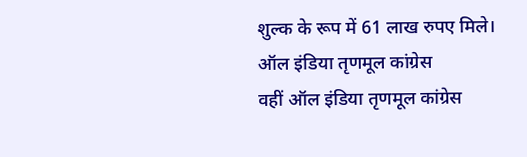शुल्क के रूप में 61 लाख रुपए मिले।
ऑल इंडिया तृणमूल कांग्रेस
वहीं ऑल इंडिया तृणमूल कांग्रेस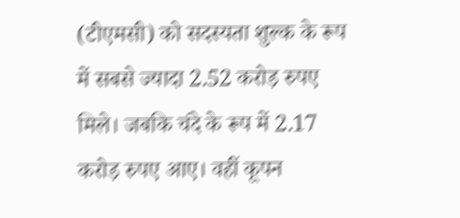(टीएमसी) को सदस्यता शुल्क के रूप में सबसे ज्यादा 2.52 करोड़ रुपए मिले। जबकि चंदे के रूप में 2.17 करोड़ रुपए आए। वहीं कूपन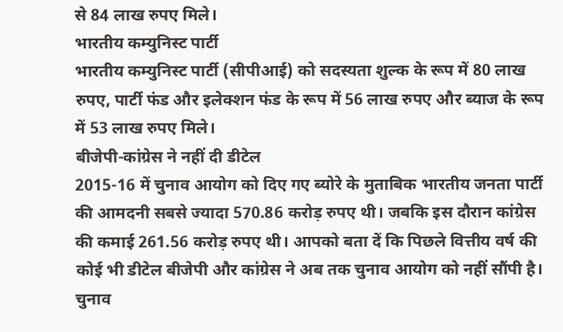से 84 लाख रुपए मिले।
भारतीय कम्युनिस्ट पार्टी
भारतीय कम्युनिस्ट पार्टी (सीपीआई) को सदस्यता शुल्क के रूप में 80 लाख रुपए, पार्टी फंड और इलेक्शन फंड के रूप में 56 लाख रुपए और ब्याज के रूप में 53 लाख रुपए मिले।
बीजेपी-कांग्रेस ने नहीं दी डीटेल
2015-16 में चुनाव आयोग को दिए गए ब्योरे के मुताबिक भारतीय जनता पार्टी की आमदनी सबसे ज्यादा 570.86 करोड़ रुपए थी। जबकि इस दौरान कांग्रेस की कमाई 261.56 करोड़ रुपए थी। आपको बता दें कि पिछले वित्तीय वर्ष की कोई भी डीटेल बीजेपी और कांग्रेस ने अब तक चुनाव आयोग को नहीं सौंपी है।
चुनाव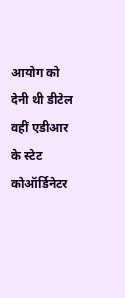आयोग को देनी थी डीटेल
वहीं एडीआर के स्टेट कोऑर्डिनेटर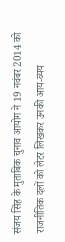संजय सिंह के मुताबिक चुनाव आयोग ने 19 नवंबर 2014 को राजनीतिक दलों को लेटर लिखकर उनकी आय-व्यय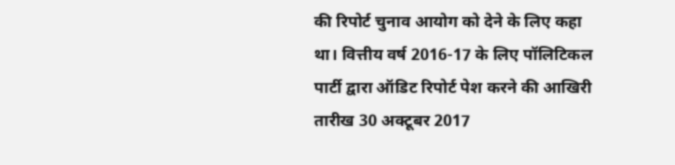की रिपोर्ट चुनाव आयोग को देने के लिए कहा था। वित्तीय वर्ष 2016-17 के लिए पॉलिटिकल पार्टी द्वारा ऑडिट रिपोर्ट पेश करने की आखिरी तारीख 30 अक्टूबर 2017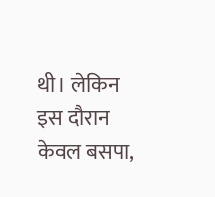थी। लेकिन इस दौरान केवल बसपा,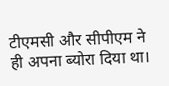टीएमसी और सीपीएम ने ही अपना ब्योरा दिया था।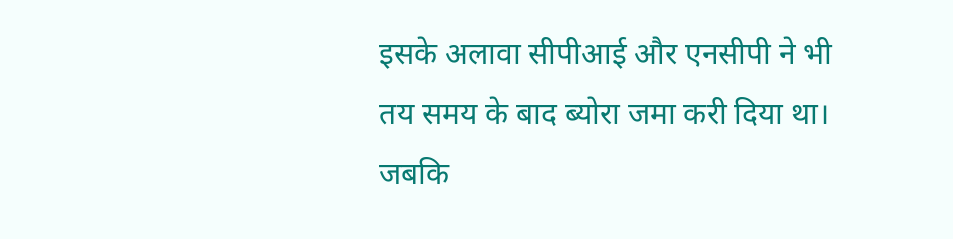इसके अलावा सीपीआई और एनसीपी ने भी तय समय के बाद ब्योरा जमा करी दिया था। जबकि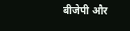बीजेपी और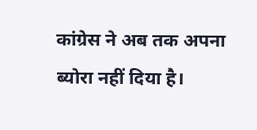कांग्रेस ने अब तक अपना ब्योरा नहीं दिया है।